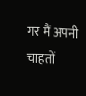गर मैं अपनी चाहतों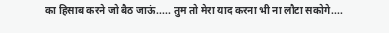का हिसाब करने जो बैठ जाऊं..... तुम तो मेरा याद करना भी ना लौटा सकोगे....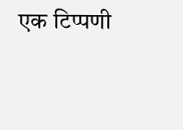एक टिप्पणी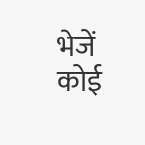भेजें
कोई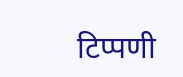टिप्पणी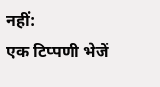नहीं:
एक टिप्पणी भेजें